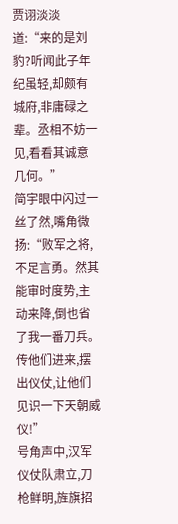贾诩淡淡道:“来的是刘豹?听闻此子年纪虽轻,却颇有城府,非庸碌之辈。丞相不妨一见,看看其诚意几何。”
简宇眼中闪过一丝了然,嘴角微扬:“败军之将,不足言勇。然其能审时度势,主动来降,倒也省了我一番刀兵。传他们进来,摆出仪仗,让他们见识一下天朝威仪!”
号角声中,汉军仪仗队肃立,刀枪鲜明,旌旗招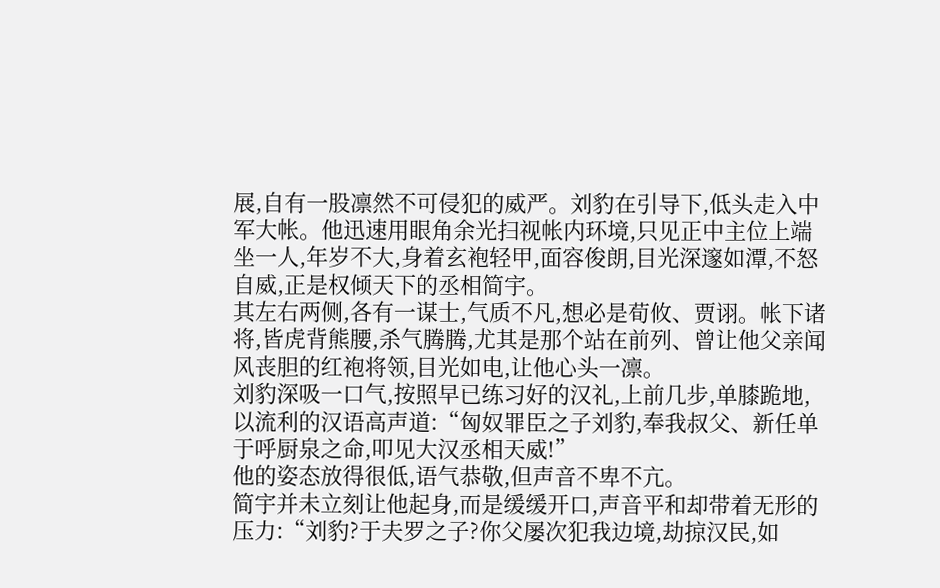展,自有一股凛然不可侵犯的威严。刘豹在引导下,低头走入中军大帐。他迅速用眼角余光扫视帐内环境,只见正中主位上端坐一人,年岁不大,身着玄袍轻甲,面容俊朗,目光深邃如潭,不怒自威,正是权倾天下的丞相简宇。
其左右两侧,各有一谋士,气质不凡,想必是荀攸、贾诩。帐下诸将,皆虎背熊腰,杀气腾腾,尤其是那个站在前列、曾让他父亲闻风丧胆的红袍将领,目光如电,让他心头一凛。
刘豹深吸一口气,按照早已练习好的汉礼,上前几步,单膝跪地,以流利的汉语高声道:“匈奴罪臣之子刘豹,奉我叔父、新任单于呼厨泉之命,叩见大汉丞相天威!”
他的姿态放得很低,语气恭敬,但声音不卑不亢。
简宇并未立刻让他起身,而是缓缓开口,声音平和却带着无形的压力:“刘豹?于夫罗之子?你父屡次犯我边境,劫掠汉民,如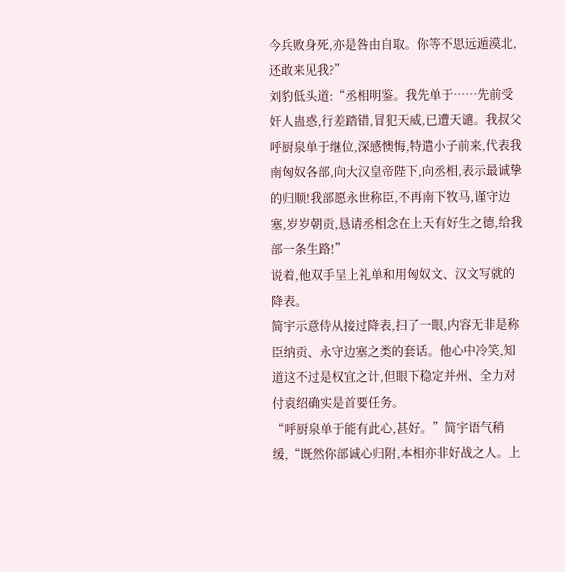今兵败身死,亦是咎由自取。你等不思远遁漠北,还敢来见我?”
刘豹低头道:“丞相明鉴。我先单于……先前受奸人蛊惑,行差踏错,冒犯天威,已遭天谴。我叔父呼厨泉单于继位,深感懊悔,特遣小子前来,代表我南匈奴各部,向大汉皇帝陛下,向丞相,表示最诚挚的归顺!我部愿永世称臣,不再南下牧马,谨守边塞,岁岁朝贡,恳请丞相念在上天有好生之德,给我部一条生路!”
说着,他双手呈上礼单和用匈奴文、汉文写就的降表。
简宇示意侍从接过降表,扫了一眼,内容无非是称臣纳贡、永守边塞之类的套话。他心中冷笑,知道这不过是权宜之计,但眼下稳定并州、全力对付袁绍确实是首要任务。
“呼厨泉单于能有此心,甚好。”简宇语气稍缓,“既然你部诚心归附,本相亦非好战之人。上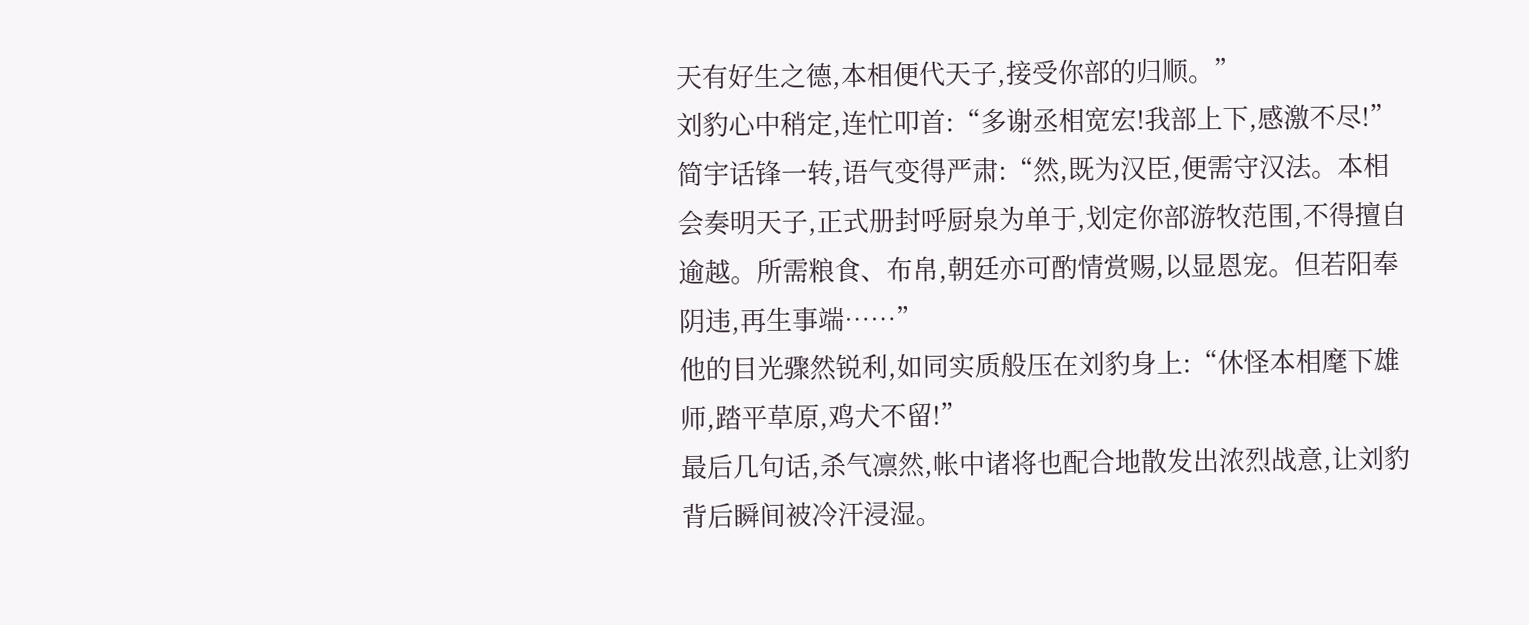天有好生之德,本相便代天子,接受你部的归顺。”
刘豹心中稍定,连忙叩首:“多谢丞相宽宏!我部上下,感激不尽!”
简宇话锋一转,语气变得严肃:“然,既为汉臣,便需守汉法。本相会奏明天子,正式册封呼厨泉为单于,划定你部游牧范围,不得擅自逾越。所需粮食、布帛,朝廷亦可酌情赏赐,以显恩宠。但若阳奉阴违,再生事端……”
他的目光骤然锐利,如同实质般压在刘豹身上:“休怪本相麾下雄师,踏平草原,鸡犬不留!”
最后几句话,杀气凛然,帐中诸将也配合地散发出浓烈战意,让刘豹背后瞬间被冷汗浸湿。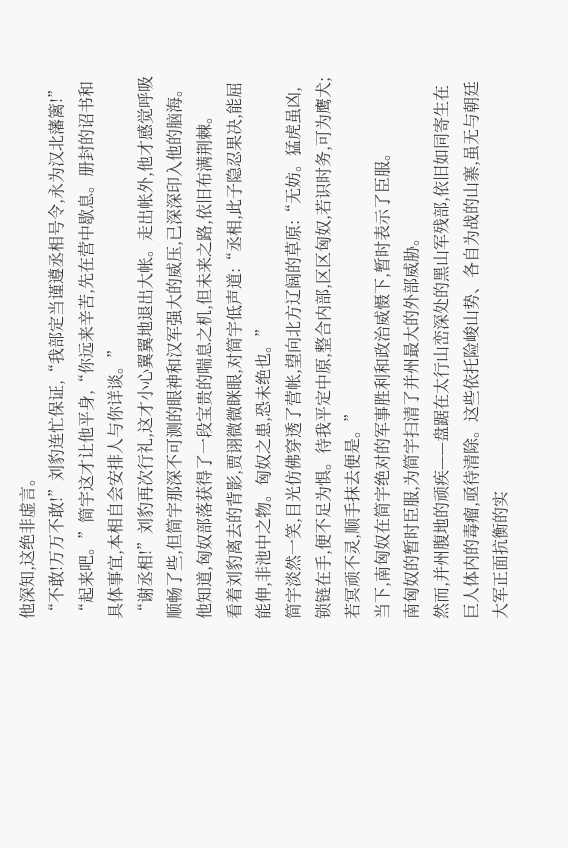他深知,这绝非虚言。
“不敢!万万不敢!”刘豹连忙保证,“我部定当谨遵丞相号令,永为汉北藩篱!”
“起来吧。”简宇这才让他平身,“你远来辛苦,先在营中歇息。册封的诏书和具体事宜,本相自会安排人与你详谈。”
“谢丞相!”刘豹再次行礼,这才小心翼翼地退出大帐。走出帐外,他才感觉呼吸顺畅了些,但简宇那深不可测的眼神和汉军强大的威压,已深深印入他的脑海。他知道,匈奴部落获得了一段宝贵的喘息之机,但未来之路,依旧布满荆棘。
看着刘豹离去的背影,贾诩微微眯眼,对简宇低声道:“丞相,此子隐忍果决,能屈能伸,非池中之物。匈奴之患,恐未绝也。”
简宇淡然一笑,目光仿佛穿透了营帐,望向北方辽阔的草原:“无妨。猛虎虽凶,锁链在手,便不足为惧。待我平定中原,整合内部,区区匈奴,若识时务,可为鹰犬;若冥顽不灵,顺手抹去便是。”
当下,南匈奴在简宇绝对的军事胜利和政治威慑下,暂时表示了臣服。
南匈奴的暂时臣服,为简宇扫清了并州最大的外部威胁。
然而,并州腹地的顽疾——盘踞在太行山峦深处的黑山军残部,依旧如同寄生在巨人体内的毒瘤,亟待清除。这些依托险峻山势、各自为战的山寨,虽无与朝廷大军正面抗衡的实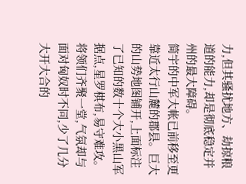力,但其骚扰地方、劫掠粮道的能力,却是彻底稳定并州的最大障碍。
简宇的中军大帐已前移至更靠近太行山麓的郡县。巨大的山势地图铺开,上面标注了已知的数十个大小黑山军据点,星罗棋布,易守难攻。将领们齐聚一堂,气氛却与面对匈奴时不同,少了几分大开大合的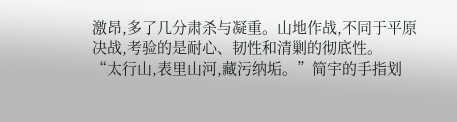激昂,多了几分肃杀与凝重。山地作战,不同于平原决战,考验的是耐心、韧性和清剿的彻底性。
“太行山,表里山河,藏污纳垢。”简宇的手指划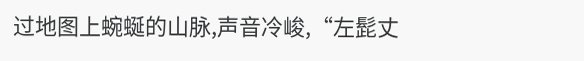过地图上蜿蜒的山脉,声音冷峻,“左髭丈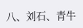八、刘石、青牛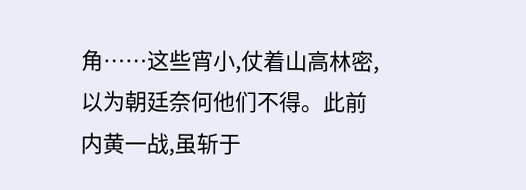角……这些宵小,仗着山高林密,以为朝廷奈何他们不得。此前内黄一战,虽斩于